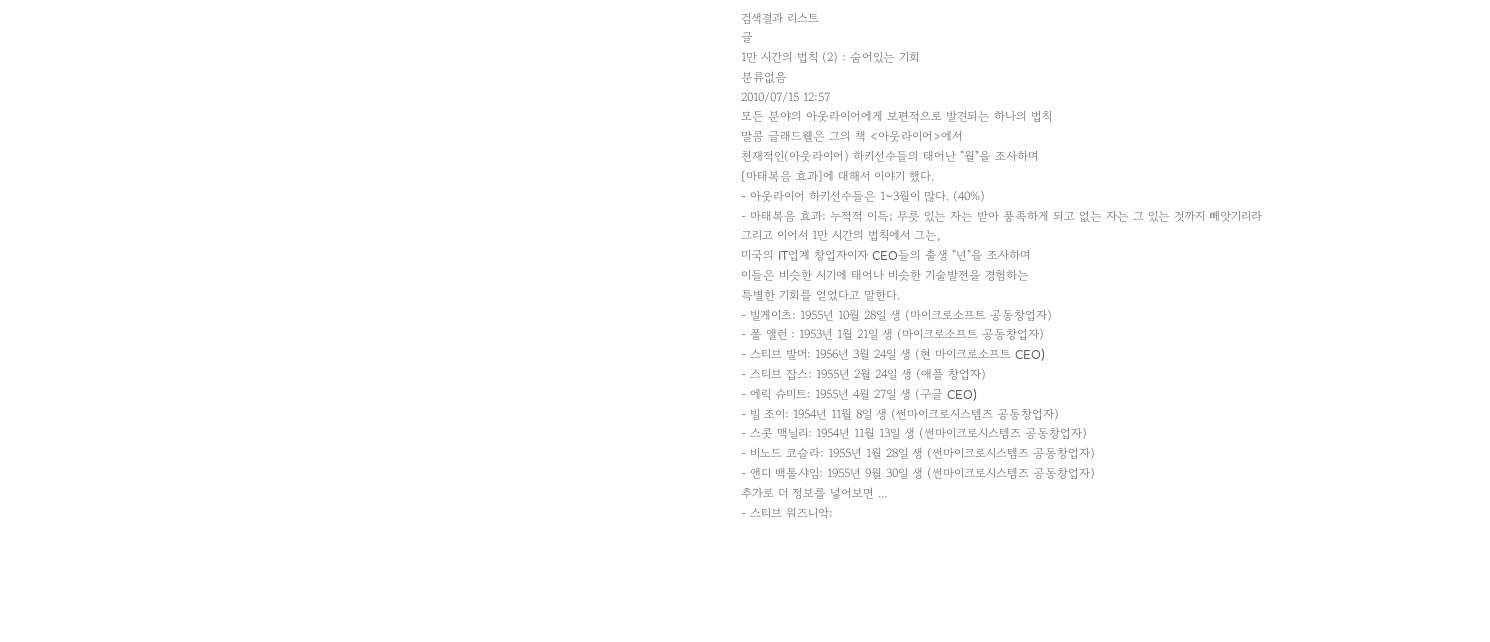검색결과 리스트
글
1만 시간의 법칙 (2) : 숨어있는 기회
분류없음
2010/07/15 12:57
모든 분야의 아웃라이어에게 보편적으로 발견되는 하나의 법칙
말콤 글래드웰은 그의 책 <아웃라이어>에서
천재적인(아웃라이어) 하키선수들의 태어난 "월"을 조사하며
[마태복음 효과]에 대해서 이야기 했다.
- 아웃라이어 하키선수들은 1~3월이 많다. (40%)
- 마태복음 효과: 누적적 이득; 무릇 있는 자는 받아 풍족하게 되고 없는 자는 그 있는 것까지 빼앗기리라
그리고 이어서 1만 시간의 법칙에서 그는,
미국의 IT업계 창업자이자 CEO들의 출생 "년"을 조사하며
이들은 비슷한 시기에 태어나 비슷한 기술발전을 경험하는
특별한 기회를 얻었다고 말한다.
- 빌게이츠: 1955년 10월 28일 생 (마이크로소프트 공동창업자)
- 폴 앨런 : 1953년 1월 21일 생 (마이크로소프트 공동창업자)
- 스티브 발머: 1956년 3월 24일 생 (현 마이크로소프트 CEO)
- 스티브 잡스: 1955년 2월 24일 생 (애플 창업자)
- 에릭 슈미트: 1955년 4월 27일 생 (구글 CEO)
- 빌 조이: 1954년 11월 8일 생 (썬마이크로시스템즈 공동창업자)
- 스콧 맥닐리: 1954년 11월 13일 생 (썬마이크로시스템즈 공동창업자)
- 비노드 코슬라: 1955년 1월 28일 생 (썬마이크로시스템즈 공동창업자)
- 앤디 백톨샤임: 1955년 9월 30일 생 (썬마이크로시스템즈 공동창업자)
추가로 더 정보를 넣어보면 ...
- 스티브 워즈니악: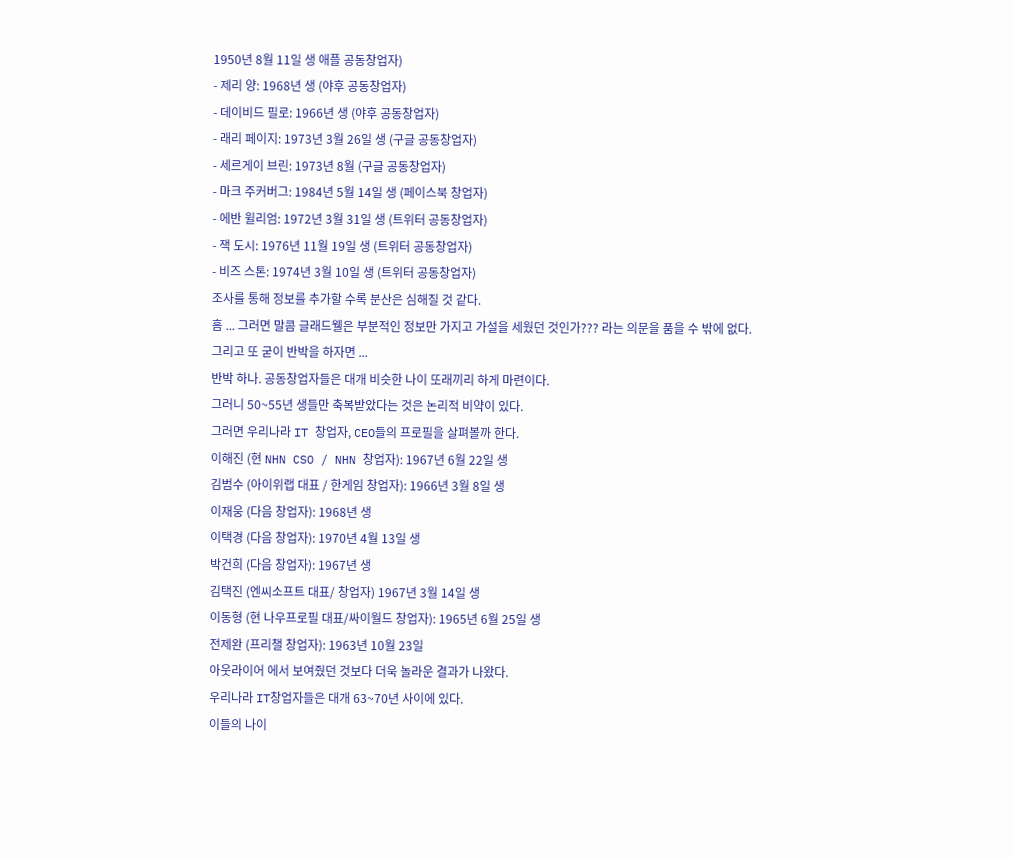1950년 8월 11일 생 애플 공동창업자)
- 제리 양: 1968년 생 (야후 공동창업자)
- 데이비드 필로: 1966년 생 (야후 공동창업자)
- 래리 페이지: 1973년 3월 26일 생 (구글 공동창업자)
- 세르게이 브린: 1973년 8월 (구글 공동창업자)
- 마크 주커버그: 1984년 5월 14일 생 (페이스북 창업자)
- 에반 윌리엄: 1972년 3월 31일 생 (트위터 공동창업자)
- 잭 도시: 1976년 11월 19일 생 (트위터 공동창업자)
- 비즈 스톤: 1974년 3월 10일 생 (트위터 공동창업자)
조사를 통해 정보를 추가할 수록 분산은 심해질 것 같다.
흠 ... 그러면 말콤 글래드웰은 부분적인 정보만 가지고 가설을 세웠던 것인가??? 라는 의문을 품을 수 밖에 없다.
그리고 또 굳이 반박을 하자면 ...
반박 하나. 공동창업자들은 대개 비슷한 나이 또래끼리 하게 마련이다.
그러니 50~55년 생들만 축복받았다는 것은 논리적 비약이 있다.
그러면 우리나라 IT 창업자, CEO들의 프로필을 살펴볼까 한다.
이해진 (현 NHN CSO / NHN 창업자): 1967년 6월 22일 생
김범수 (아이위랩 대표 / 한게임 창업자): 1966년 3월 8일 생
이재웅 (다음 창업자): 1968년 생
이택경 (다음 창업자): 1970년 4월 13일 생
박건희 (다음 창업자): 1967년 생
김택진 (엔씨소프트 대표/ 창업자) 1967년 3월 14일 생
이동형 (현 나우프로필 대표/싸이월드 창업자): 1965년 6월 25일 생
전제완 (프리챌 창업자): 1963년 10월 23일
아웃라이어 에서 보여줬던 것보다 더욱 놀라운 결과가 나왔다.
우리나라 IT창업자들은 대개 63~70년 사이에 있다.
이들의 나이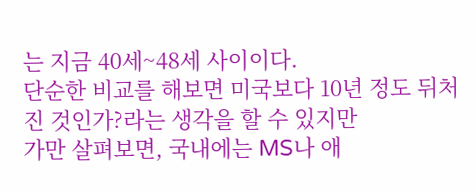는 지금 40세~48세 사이이다.
단순한 비교를 해보면 미국보다 10년 정도 뒤처진 것인가?라는 생각을 할 수 있지만
가만 살펴보면, 국내에는 MS나 애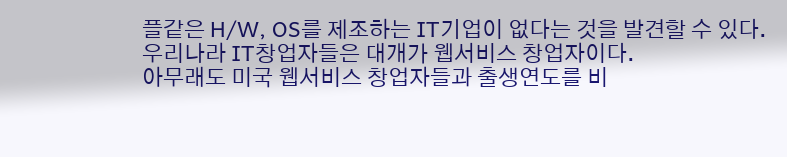플같은 H/W, OS를 제조하는 IT기업이 없다는 것을 발견할 수 있다.
우리나라 IT창업자들은 대개가 웹서비스 창업자이다.
아무래도 미국 웹서비스 창업자들과 출생연도를 비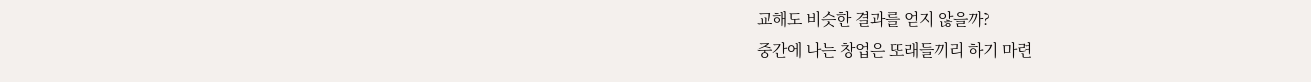교해도 비슷한 결과를 얻지 않을까?
중간에 나는 창업은 또래들끼리 하기 마련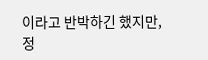이라고 반박하긴 했지만,
정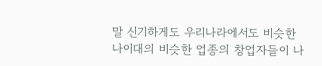말 신기하게도 우리나라에서도 비슷한 나이대의 비슷한 업종의 창업자들이 나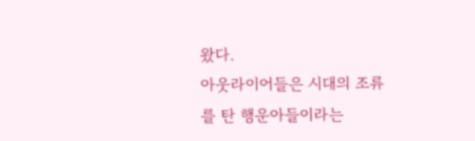왔다.
아웃라이어들은 시대의 조류를 탄 행운아들이라는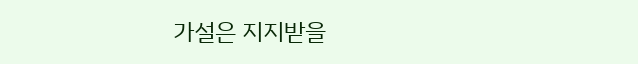가설은 지지받을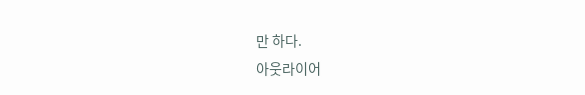만 하다.
아웃라이어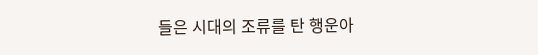들은 시대의 조류를 탄 행운아